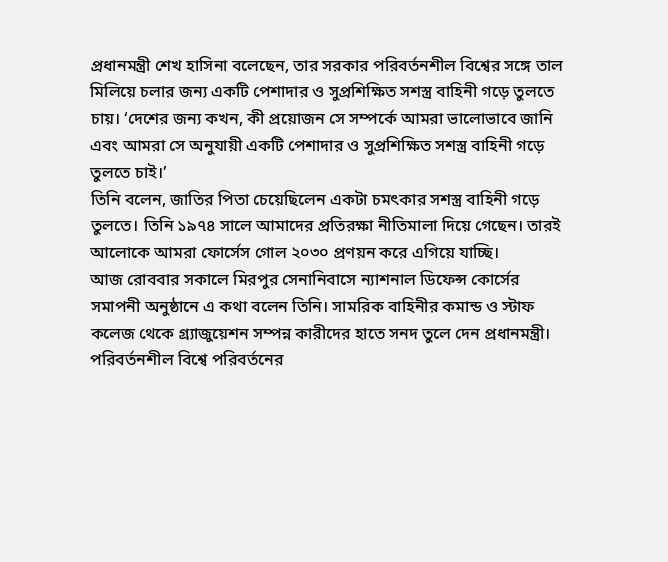প্রধানমন্ত্রী শেখ হাসিনা বলেছেন, তার সরকার পরিবর্তনশীল বিশ্বের সঙ্গে তাল মিলিয়ে চলার জন্য একটি পেশাদার ও সুপ্রশিক্ষিত সশস্ত্র বাহিনী গড়ে তুলতে চায়। ‘দেশের জন্য কখন, কী প্রয়োজন সে সম্পর্কে আমরা ভালোভাবে জানি এবং আমরা সে অনুযায়ী একটি পেশাদার ও সুপ্রশিক্ষিত সশস্ত্র বাহিনী গড়ে তুলতে চাই।’
তিনি বলেন, জাতির পিতা চেয়েছিলেন একটা চমৎকার সশস্ত্র বাহিনী গড়ে তুলতে। তিনি ১৯৭৪ সালে আমাদের প্রতিরক্ষা নীতিমালা দিয়ে গেছেন। তারই আলোকে আমরা ফোর্সেস গোল ২০৩০ প্রণয়ন করে এগিয়ে যাচ্ছি।
আজ রোববার সকালে মিরপুর সেনানিবাসে ন্যাশনাল ডিফেন্স কোর্সের সমাপনী অনুষ্ঠানে এ কথা বলেন তিনি। সামরিক বাহিনীর কমান্ড ও স্টাফ কলেজ থেকে গ্র্যাজুয়েশন সম্পন্ন কারীদের হাতে সনদ তুলে দেন প্রধানমন্ত্রী।
পরিবর্তনশীল বিশ্বে পরিবর্তনের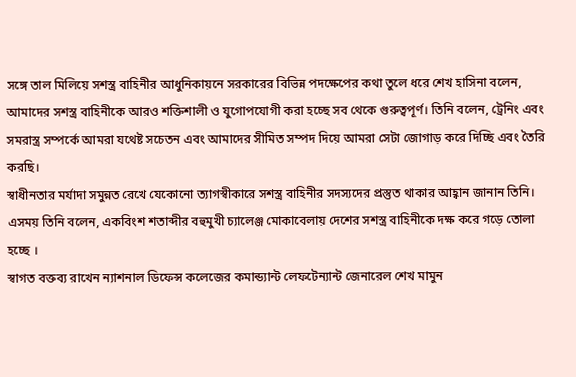সঙ্গে তাল মিলিয়ে সশস্ত্র বাহিনীর আধুনিকায়নে সরকারের বিভিন্ন পদক্ষেপের কথা তুলে ধরে শেখ হাসিনা বলেন, আমাদের সশস্ত্র বাহিনীকে আরও শক্তিশালী ও যুগোপযোগী করা হচ্ছে সব থেকে গুরুত্বপূর্ণ। তিনি বলেন, ট্রেনিং এবং সমরাস্ত্র সম্পর্কে আমরা যথেষ্ট সচেতন এবং আমাদের সীমিত সম্পদ দিয়ে আমরা সেটা জোগাড় করে দিচ্ছি এবং তৈরি করছি।
স্বাধীনতার মর্যাদা সমুন্নত রেখে যেকোনো ত্যাগস্বীকারে সশস্ত্র বাহিনীর সদস্যদের প্রস্তুত থাকার আহ্বান জানান তিনি। এসময় তিনি বলেন, একবিংশ শতাব্দীর বহুমুখী চ্যালেঞ্জ মোকাবেলায় দেশের সশস্ত্র বাহিনীকে দক্ষ করে গড়ে তোলা হচ্ছে ।
স্বাগত বক্তব্য রাখেন ন্যাশনাল ডিফেন্স কলেজের কমান্ড্যান্ট লেফটেন্যান্ট জেনারেল শেখ মামুন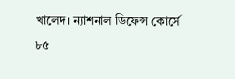খালেদ। ন্যাশনাল ডিফেন্স কোর্সে ৮৫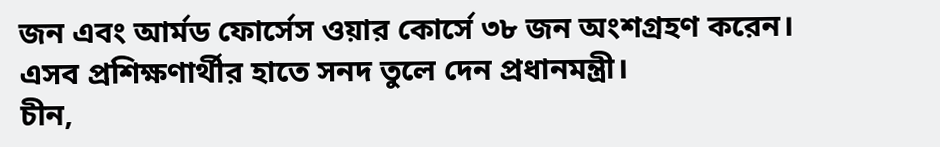জন এবং আর্মড ফোর্সেস ওয়ার কোর্সে ৩৮ জন অংশগ্রহণ করেন। এসব প্রশিক্ষণার্থীর হাতে সনদ তুলে দেন প্রধানমন্ত্রী।
চীন,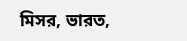মিসর, ভারত,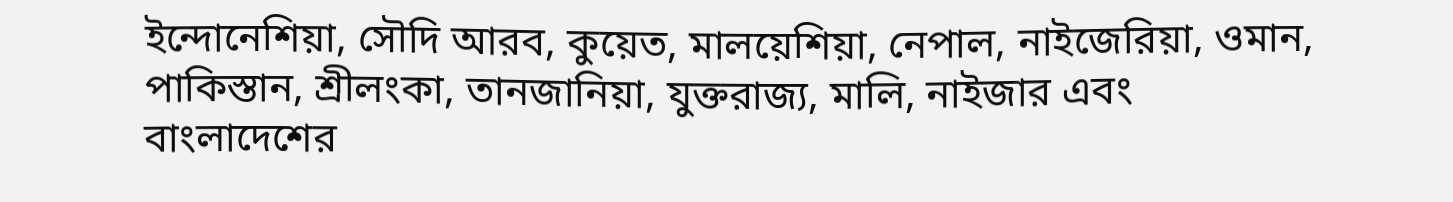ইন্দোনেশিয়া, সৌদি আরব, কুয়েত, মালয়েশিয়া, নেপাল, নাইজেরিয়া, ওমান, পাকিস্তান, শ্রীলংকা, তানজানিয়া, যুক্তরাজ্য, মালি, নাইজার এবং বাংলাদেশের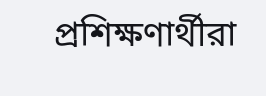প্রশিক্ষণার্থীরা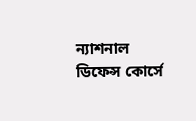ন্যাশনাল ডিফেন্স কোর্সে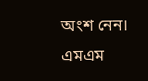অংশ নেন।
এমএম